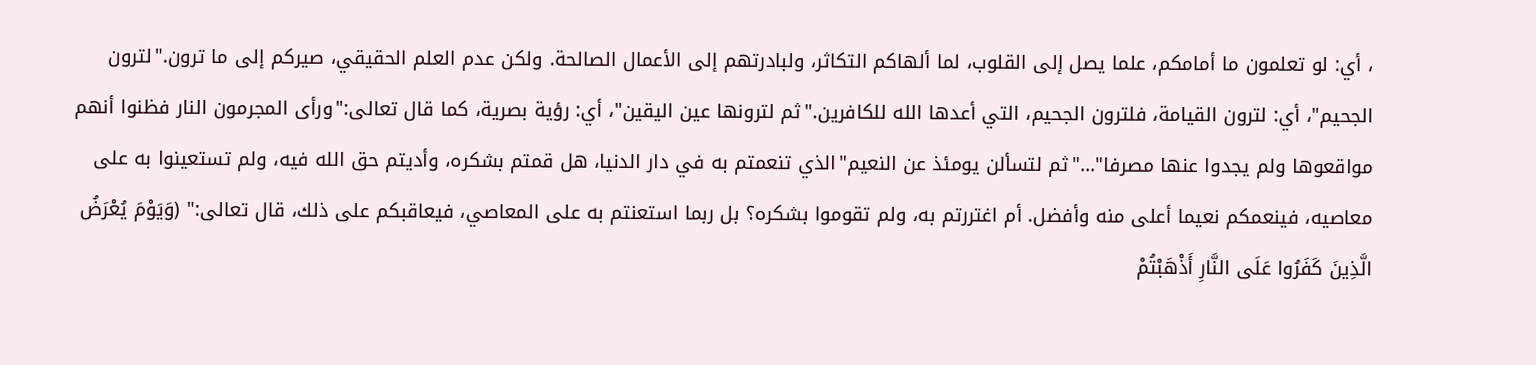، أي: لو تعلمون ما أمامكم، علما يصل إلى القلوب، لما ألهاكم التكاثر، ولبادرتهم إلى الأعمال الصالحة. ولكن عدم العلم الحقيقي، صيركم إلى ما ترون."لترون الجحيم"، أي: لترون القيامة، فلترون الجحيم، التي أعدها الله للكافرين."ثم لترونها عين اليقين"، أي: رؤية بصرية، كما قال تعالى:"ورأى المجرمون النار فظنوا أنهم مواقعوها ولم يجدوا عنها مصرفا"..."ثم لتسألن يومئذ عن النعيم"الذي تنعمتم به في دار الدنيا، هل قمتم بشكره، وأديتم حق الله فيه، ولم تستعينوا به على معاصيه، فينعمكم نعيما أعلى منه وأفضل. أم اغتررتم به، ولم تقوموا بشكره؟ بل ربما استعنتم به على المعاصي، فيعاقبكم على ذلك، قال تعالى:" (وَيَوْمَ يُعْرَضُ الَّذِينَ كَفَرُوا عَلَى النَّارِ أَذْهَبْتُمْ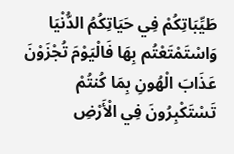طَيِّبَاتِكُمْ فِي حَيَاتِكُمُ الدُّنْيَا وَاسْتَمْتَعْتُم بِهَا فَالْيَوْمَ تُجْزَوْنَ عَذَابَ الْهُونِ بِمَا كُنتُمْ تَسْتَكْبِرُونَ فِي الْأَرْضِ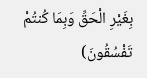بِغَيْرِ الْحَقِّ وَبِمَا كُنتُمْ تَفْسُقُونَ)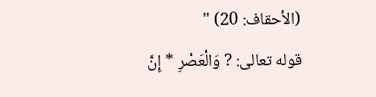(الأحقاف: 20) "
قوله تعالى: ? وَالْعَصْرِ * إِنَّ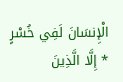الْإِنسَانَ لَفِي خُسْرٍ * إِلَّا الَّذِينَ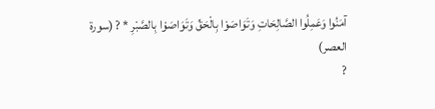آمَنُوا وَعَمِلُوا الصَّالِحَاتِ وَتَوَاصَوْا بِالْحَقِّ وَتَوَاصَوْا بِالصَّبْرِ * ? (سورة العصر)
?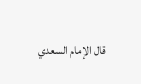قال الإمام السعدي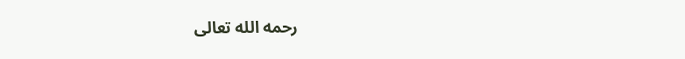رحمه الله تعالى